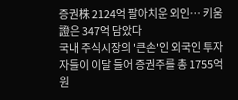증권株 2124억 팔아치운 외인… 키움證은 347억 담았다
국내 주식시장의 '큰손'인 외국인 투자자들이 이달 들어 증권주를 총 1755억원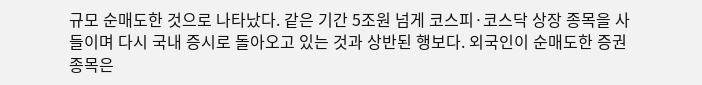규모 순매도한 것으로 나타났다. 같은 기간 5조원 넘게 코스피·코스닥 상장 종목을 사들이며 다시 국내 증시로 돌아오고 있는 것과 상반된 행보다. 외국인이 순매도한 증권 종목은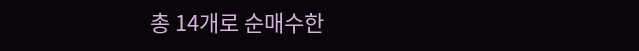총 14개로 순매수한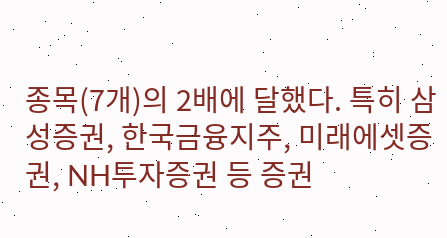종목(7개)의 2배에 달했다. 특히 삼성증권, 한국금융지주, 미래에셋증권, NH투자증권 등 증권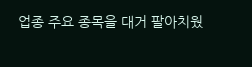업종 주요 종목을 대거 팔아치웠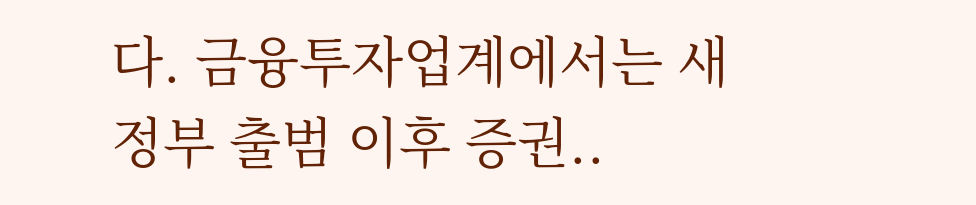다. 금융투자업계에서는 새정부 출범 이후 증권..